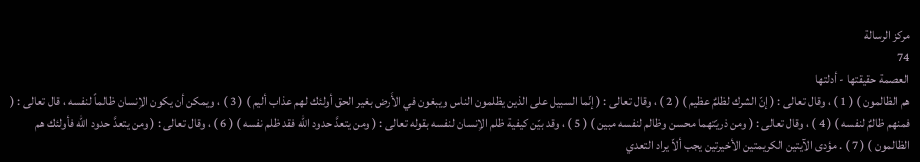مركز الرسالة
74
العصمة حقيقتها - أدلتها
هم الظالمون ) ( 1 ) ، وقال تعالى : ( إنّ الشرك لظلمٌ عظيم ) ( 2 ) ، وقال تعالى : ( إنّما السبيل على الذين يظلمون الناس ويبغون في الأَرض بغير الحق أولئك لهم عذاب أليم ) ( 3 ) ، ويمكن أن يكون الاِنسان ظالماً لنفسه ، قال تعالى : ( فمنهم ظالمٌ لنفسه ) ( 4 ) ، وقال تعالى : ( ومن ذريّتهما محسن وظالم لنفسه مبين ) ( 5 ) ، وقد بيّن كيفية ظلم الاِنسان لنفسه بقوله تعالى : ( ومن يتعدَّ حدود الله فقد ظلم نفسه ) ( 6 ) ، وقال تعالى : ( ومن يتعدَّ حدود الله فأولئك هم الظالمون ) ( 7 ) . مؤدى الآيتين الكريمتين الأخيرتين يجب ألاّ يراد التعدي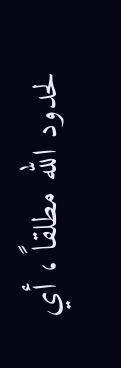لحدود الله مطلقاً ، أي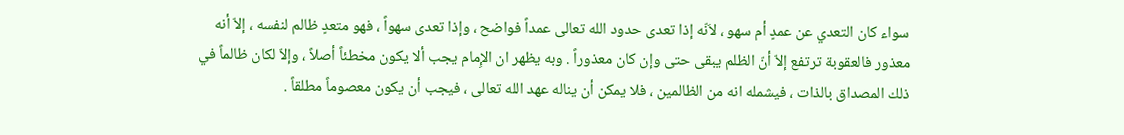سواء كان التعدي عن عمدٍ أم سهو ، لاَنّه إذا تعدى حدود الله تعالى عمداً فواضح ، وإذا تعدى سهواً ، فهو متعدٍ ظالم لنفسه ، إلاّ أنه معذور فالعقوبة ترتفع إلاّ أنّ الظلم يبقى حتى وإن كان معذوراً . وبه يظهر ان الإِمام يجب ألا يكون مخطئاً أصلاً ، وإلاّ لكان ظالماً في ذلك المصداق بالذات ، فيشمله انه من الظالمين ، فلا يمكن أن يناله عهد الله تعالى ، فيجب أن يكون معصوماً مطلقاً .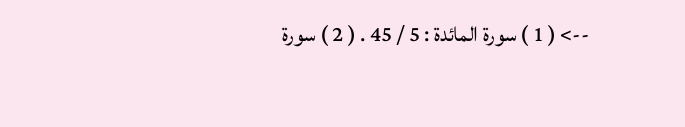--> ( 1 ) سورة المائدة : 5 / 45 . ( 2 ) سورة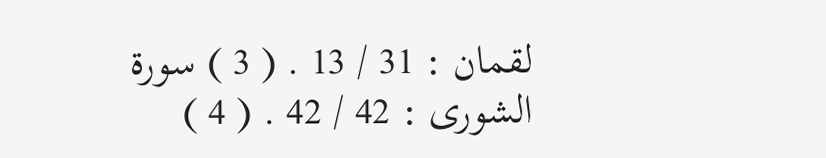لقمان : 31 / 13 . ( 3 ) سورة الشورى : 42 / 42 . ( 4 )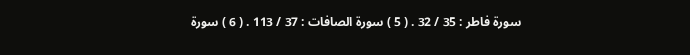سورة فاطر : 35 / 32 . ( 5 ) سورة الصافات : 37 / 113 . ( 6 ) سورة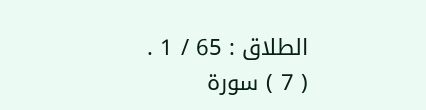الطلاق : 65 / 1 . ( 7 ) سورة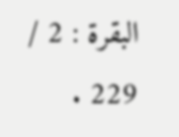البقرة : 2 / 229 .